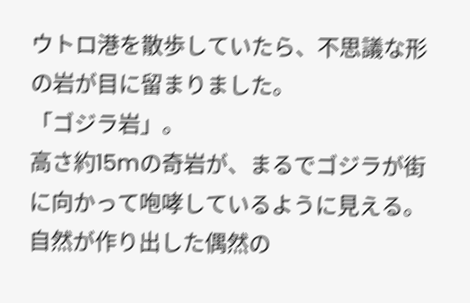ウトロ港を散歩していたら、不思議な形の岩が目に留まりました。
「ゴジラ岩」。
高さ約15mの奇岩が、まるでゴジラが街に向かって咆哮しているように見える。自然が作り出した偶然の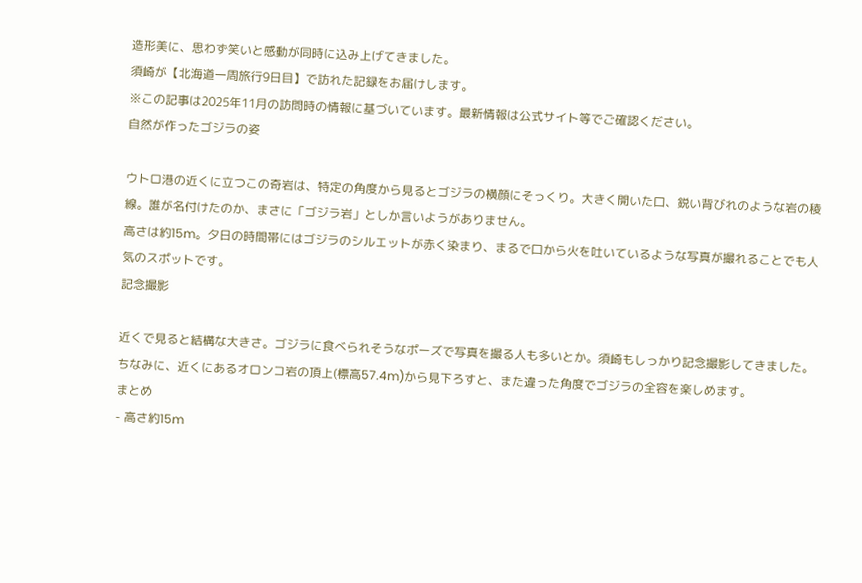造形美に、思わず笑いと感動が同時に込み上げてきました。
須崎が【北海道一周旅行9日目】で訪れた記録をお届けします。
※この記事は2025年11月の訪問時の情報に基づいています。最新情報は公式サイト等でご確認ください。
自然が作ったゴジラの姿

ウトロ港の近くに立つこの奇岩は、特定の角度から見るとゴジラの横顔にそっくり。大きく開いた口、鋭い背びれのような岩の稜線。誰が名付けたのか、まさに「ゴジラ岩」としか言いようがありません。
高さは約15m。夕日の時間帯にはゴジラのシルエットが赤く染まり、まるで口から火を吐いているような写真が撮れることでも人気のスポットです。
記念撮影

近くで見ると結構な大きさ。ゴジラに食べられそうなポーズで写真を撮る人も多いとか。須崎もしっかり記念撮影してきました。
ちなみに、近くにあるオロンコ岩の頂上(標高57.4m)から見下ろすと、また違った角度でゴジラの全容を楽しめます。
まとめ
- 高さ約15m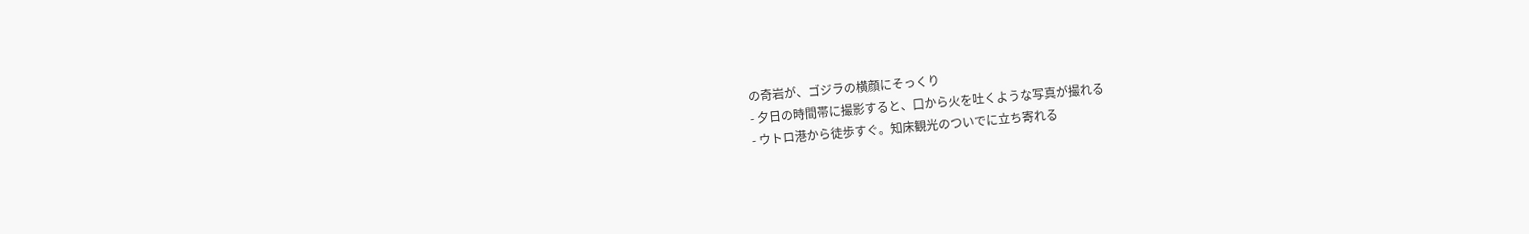の奇岩が、ゴジラの横顔にそっくり
- 夕日の時間帯に撮影すると、口から火を吐くような写真が撮れる
- ウトロ港から徒歩すぐ。知床観光のついでに立ち寄れる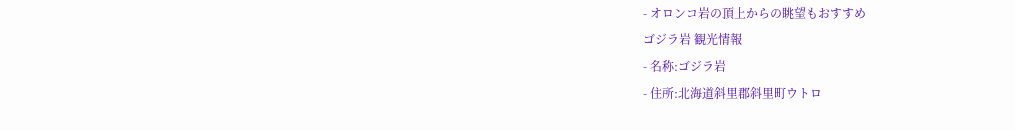- オロンコ岩の頂上からの眺望もおすすめ
ゴジラ岩 観光情報
- 名称:ゴジラ岩
- 住所:北海道斜里郡斜里町ウトロ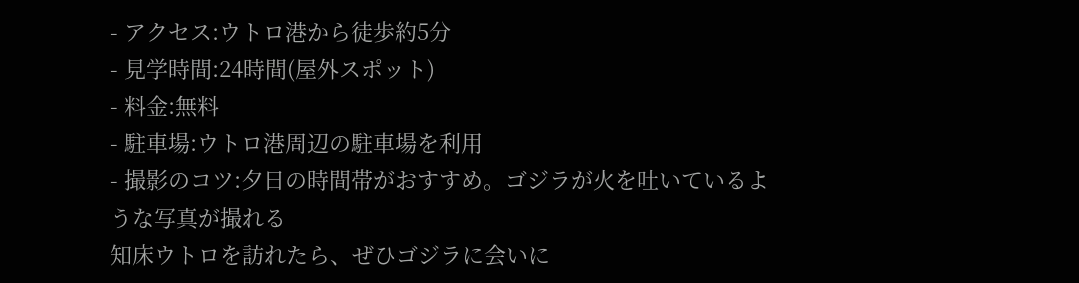- アクセス:ウトロ港から徒歩約5分
- 見学時間:24時間(屋外スポット)
- 料金:無料
- 駐車場:ウトロ港周辺の駐車場を利用
- 撮影のコツ:夕日の時間帯がおすすめ。ゴジラが火を吐いているような写真が撮れる
知床ウトロを訪れたら、ぜひゴジラに会いに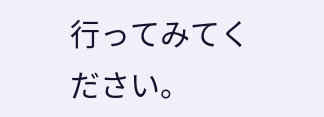行ってみてください。